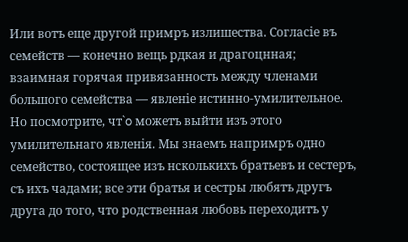Или вотъ еще другой примръ излишества. Согласiе въ семейств — конечно вещь рдкая и драгоцнная; взаимная горячая привязанность между членами большого семейства — явленiе истинно-умилительное. Но посмотрите, чт`o можетъ выйти изъ этого умилительнаго явленiя. Мы знаемъ напримръ одно семейство, состоящее изъ нсколькихъ братьевъ и сестеръ, съ ихъ чадами; все эти братья и сестры любятъ другъ друга до того, что родственная любовь переходитъ у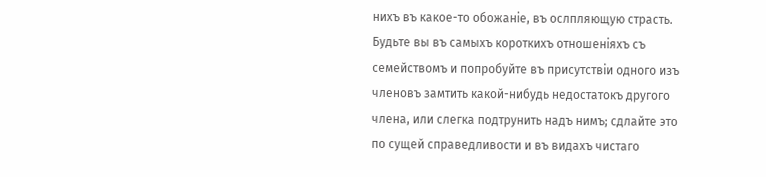нихъ въ какое-то обожанiе, въ ослпляющую страсть. Будьте вы въ самыхъ короткихъ отношенiяхъ съ семействомъ и попробуйте въ присутствiи одного изъ членовъ замтить какой-нибудь недостатокъ другого члена, или слегка подтрунить надъ нимъ; сдлайте это по сущей справедливости и въ видахъ чистаго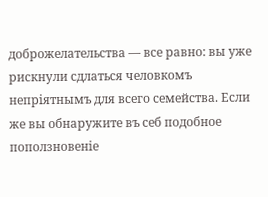доброжелательства — все равно: вы уже рискнули сдлаться человкомъ непрiятнымъ для всего семейства. Если же вы обнаружите въ себ подобное поползновенiе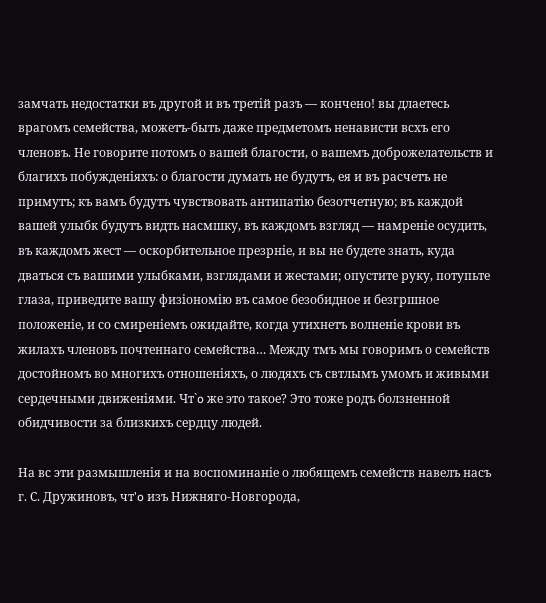замчать недостатки въ другой и въ третiй разъ — кончено! вы длаетесь врагомъ семейства, можетъ-быть даже предметомъ ненависти всхъ его членовъ. Не говорите потомъ о вашей благости, о вашемъ доброжелательств и благихъ побужденiяхъ: о благости думать не будутъ, ея и въ расчетъ не примутъ; къ вамъ будутъ чувствовать антипатiю безотчетную; въ каждой вашей улыбк будутъ видть насмшку, въ каждомъ взгляд — намренiе осудить, въ каждомъ жест — оскорбительное презрнiе, и вы не будете знать, куда дваться съ вашими улыбками, взглядами и жестами; опустите руку, потупьте глаза, приведите вашу физiономiю въ самое безобидное и безгршное положенiе, и со смиренiемъ ожидайте, когда утихнетъ волненiе крови въ жилахъ членовъ почтеннаго семейства… Между тмъ мы говоримъ о семейств достойномъ во многихъ отношенiяхъ, о людяхъ съ свтлымъ умомъ и живыми сердечными движенiями. Чт`o же это такое? Это тоже родъ болзненной обидчивости за близкихъ сердцу людей.

На вс эти размышленiя и на воспоминанiе о любящемъ семейств навелъ насъ г. С. Дружиновъ, чт'o изъ Нижняго-Новгорода,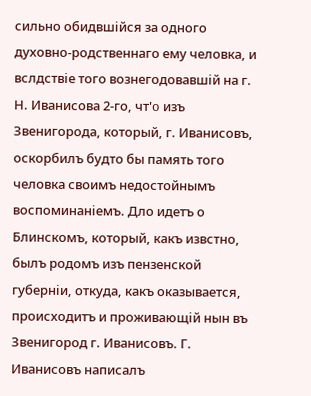сильно обидвшiйся за одного духовно-родственнаго ему человка, и вслдствiе того вознегодовавшiй на г. Н. Иванисова 2-го, чт'o изъ Звенигорода, который, г. Иванисовъ, оскорбилъ будто бы память того человка своимъ недостойнымъ воспоминанiемъ. Дло идетъ о Блинскомъ, который, какъ извстно, былъ родомъ изъ пензенской губернiи, откуда, какъ оказывается, происходитъ и проживающiй нын въ Звенигород г. Иванисовъ. Г. Иванисовъ написалъ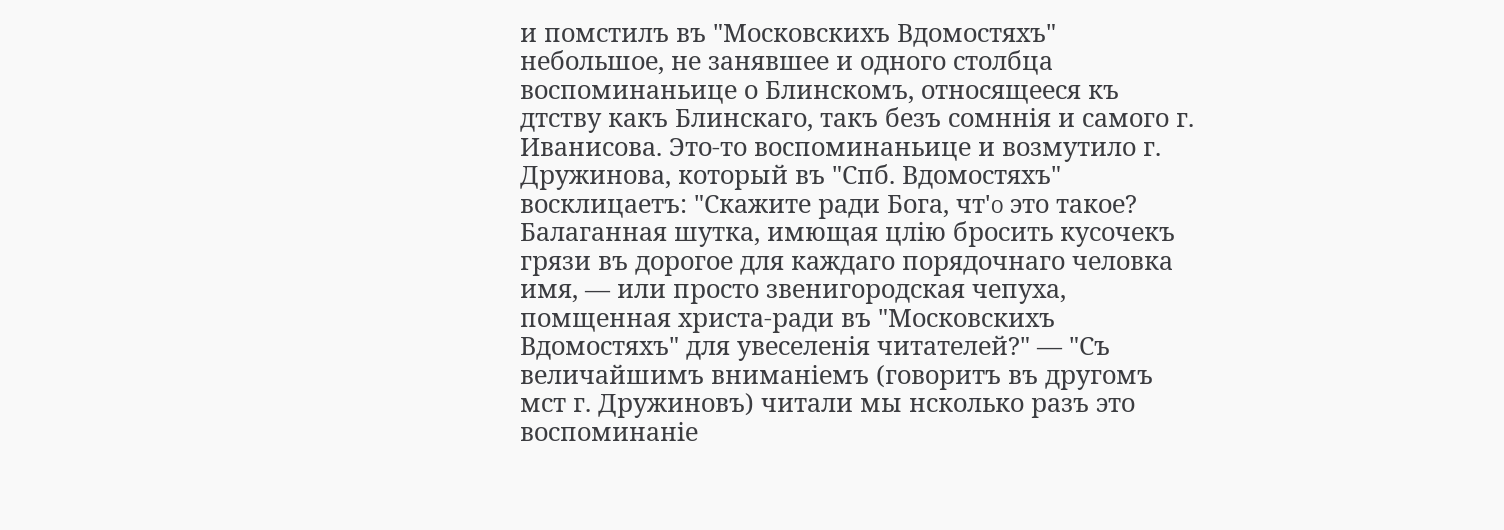и помстилъ въ "Московскихъ Вдомостяхъ" небольшое, не занявшее и одного столбца воспоминаньице о Блинскомъ, относящееся къ дтству какъ Блинскаго, такъ безъ сомннiя и самого г. Иванисова. Это-то воспоминаньице и возмутило г. Дружинова, который въ "Спб. Вдомостяхъ" восклицаетъ: "Скажите ради Бога, чт'o это такое? Балаганная шутка, имющая цлiю бросить кусочекъ грязи въ дорогое для каждаго порядочнаго человка имя, — или просто звенигородская чепуха, помщенная христа-ради въ "Московскихъ Вдомостяхъ" для увеселенiя читателей?" — "Съ величайшимъ вниманiемъ (говоритъ въ другомъ мст г. Дружиновъ) читали мы нсколько разъ это воспоминанiе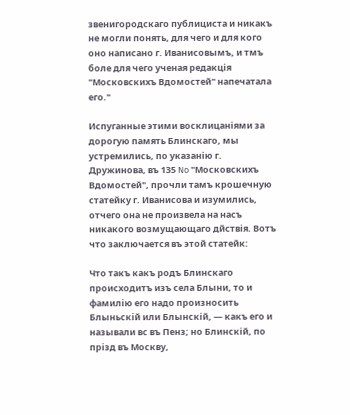звенигородскаго публициста и никакъ не могли понять, для чего и для кого оно написано г. Иванисовымъ, и тмъ боле для чего ученая редакцiя "Московскихъ Вдомостей" напечатала его."

Испуганные этими восклицанiями за дорогую память Блинскаго, мы устремились, по указанiю г. Дружинова, въ 135 No "Московскихъ Вдомостей", прочли тамъ крошечную статейку г. Иванисова и изумились, отчего она не произвела на насъ никакого возмущающаго дйствiя. Вотъ что заключается въ этой статейк:

Что такъ какъ родъ Блинскаго происходитъ изъ села Блыни, то и фамилiю его надо произносить Блыньскiй или Блынскiй, — какъ его и называли вс въ Пенз; но Блинскiй, по прiзд въ Москву,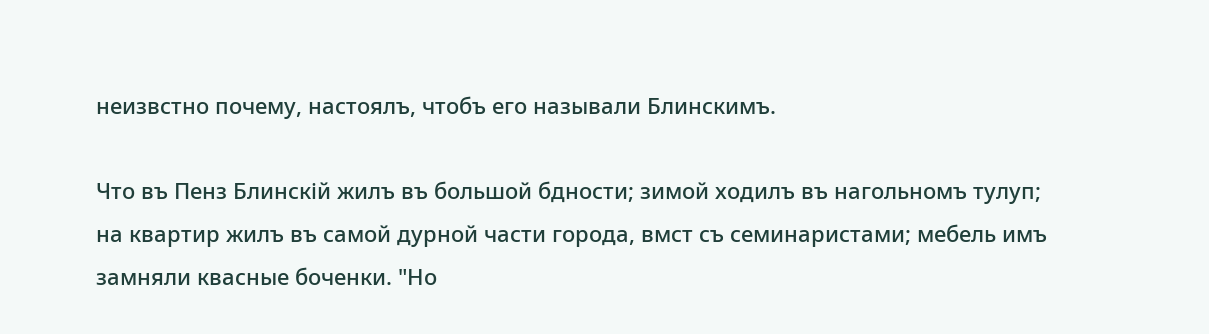неизвстно почему, настоялъ, чтобъ его называли Блинскимъ.

Что въ Пенз Блинскiй жилъ въ большой бдности; зимой ходилъ въ нагольномъ тулуп; на квартир жилъ въ самой дурной части города, вмст съ семинаристами; мебель имъ замняли квасные боченки. "Но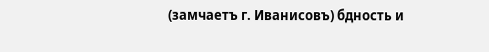(замчаетъ г. Иванисовъ) бдность и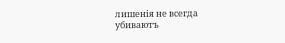лишенiя не всегда убиваютъ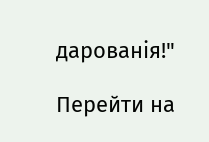дарованiя!"

Перейти на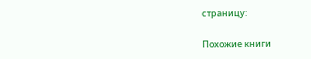страницу:

Похожие книги